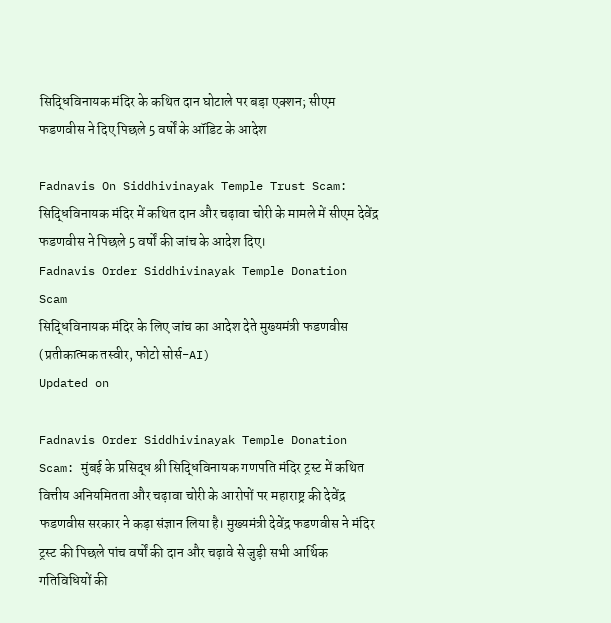सिद्धिविनायक मंदिर के कथित दान घोटाले पर बड़ा एक्शन; सीएम फडणवीस ने दिए पिछले 5 वर्षों के ऑडिट के आदेश

Fadnavis On Siddhivinayak Temple Trust Scam: सिद्धिविनायक मंदिर में कथित दान और चढ़ावा चोरी के मामले में सीएम देवेंद्र फडणवीस ने पिछले 5 वर्षों की जांच के आदेश दिए।
Fadnavis Order Siddhivinayak Temple Donation Scam
सिद्धिविनायक मंदिर के लिए जांच का आदेश देते मुख्यमंत्री फडणवीस (प्रतीकात्मक तस्वीर, फोटो सोर्स-AI)
Updated on

Fadnavis Order Siddhivinayak Temple Donation Scam: मुंबई के प्रसिद्ध श्री सिद्धिविनायक गणपति मंदिर ट्रस्ट में कथित वित्तीय अनियमितता और चढ़ावा चोरी के आरोपों पर महाराष्ट्र की देवेंद्र फडणवीस सरकार ने कड़ा संज्ञान लिया है। मुख्यमंत्री देवेंद्र फडणवीस ने मंदिर ट्रस्ट की पिछले पांच वर्षों की दान और चढ़ावे से जुड़ी सभी आर्थिक गतिविधियों की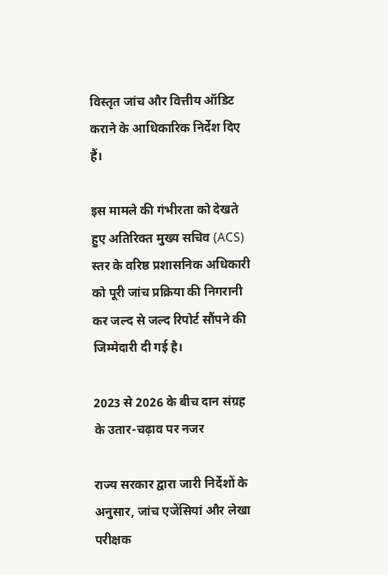विस्तृत जांच और वित्तीय ऑडिट कराने के आधिकारिक निर्देश दिए हैं।

इस मामले की गंभीरता को देखते हुए अतिरिक्त मुख्य सचिव (ACS) स्तर के वरिष्ठ प्रशासनिक अधिकारी को पूरी जांच प्रक्रिया की निगरानी कर जल्द से जल्द रिपोर्ट सौंपने की जिम्मेदारी दी गई है।

2023 से 2026 के बीच दान संग्रह के उतार-चढ़ाव पर नजर

राज्य सरकार द्वारा जारी निर्देशों के अनुसार, जांच एजेंसियां और लेखा परीक्षक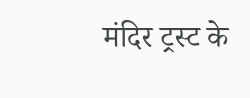मंदिर ट्रस्ट के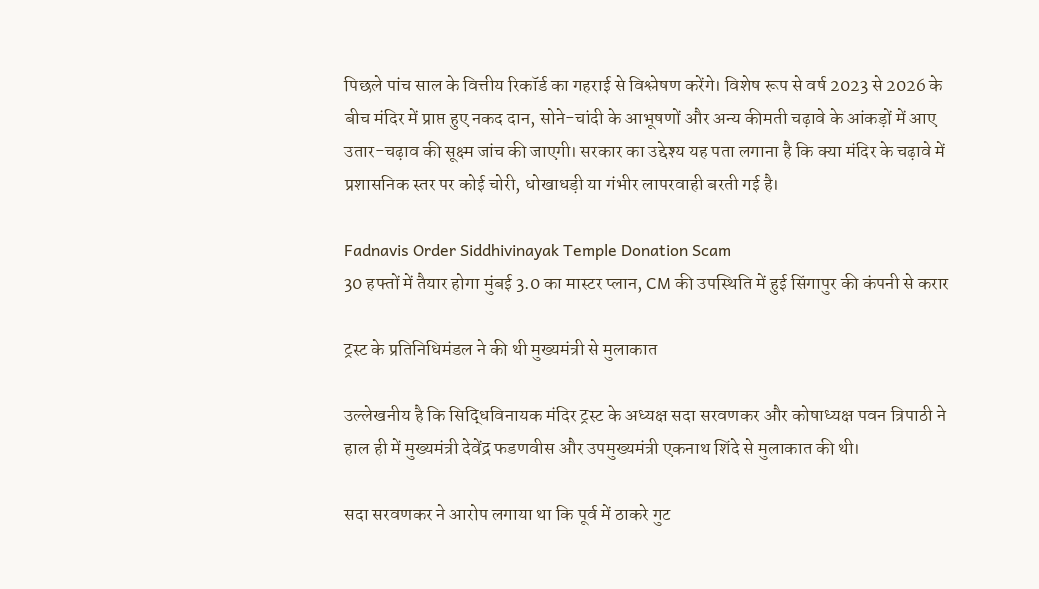पिछले पांच साल के वित्तीय रिकॉर्ड का गहराई से विश्लेषण करेंगे। विशेष रूप से वर्ष 2023 से 2026 के बीच मंदिर में प्राप्त हुए नकद दान, सोने-चांदी के आभूषणों और अन्य कीमती चढ़ावे के आंकड़ों में आए उतार-चढ़ाव की सूक्ष्म जांच की जाएगी। सरकार का उद्देश्य यह पता लगाना है कि क्या मंदिर के चढ़ावे में प्रशासनिक स्तर पर कोई चोरी, धोखाधड़ी या गंभीर लापरवाही बरती गई है।

Fadnavis Order Siddhivinayak Temple Donation Scam
30 हफ्तों में तैयार होगा मुंबई 3.0 का मास्टर प्लान, CM की उपस्थिति में हुई सिंगापुर की कंपनी से करार

ट्रस्ट के प्रतिनिधिमंडल ने की थी मुख्यमंत्री से मुलाकात

उल्लेखनीय है कि सिद्धिविनायक मंदिर ट्रस्ट के अध्यक्ष सदा सरवणकर और कोषाध्यक्ष पवन त्रिपाठी ने हाल ही में मुख्यमंत्री देवेंद्र फडणवीस और उपमुख्यमंत्री एकनाथ शिंदे से मुलाकात की थी।

सदा सरवणकर ने आरोप लगाया था कि पूर्व में ठाकरे गुट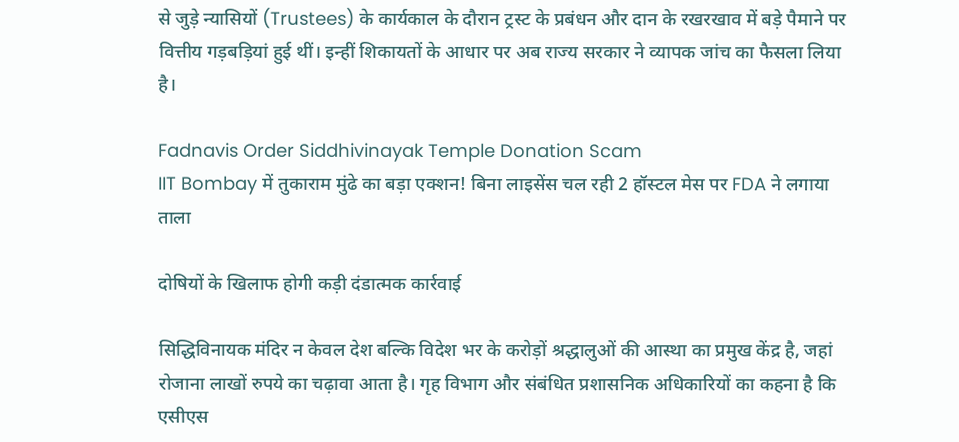से जुड़े न्यासियों (Trustees) के कार्यकाल के दौरान ट्रस्ट के प्रबंधन और दान के रखरखाव में बड़े पैमाने पर वित्तीय गड़बड़ियां हुई थीं। इन्हीं शिकायतों के आधार पर अब राज्य सरकार ने व्यापक जांच का फैसला लिया है।

Fadnavis Order Siddhivinayak Temple Donation Scam
IIT Bombay में तुकाराम मुंढे का बड़ा एक्शन! बिना लाइसेंस चल रही 2 हॉस्टल मेस पर FDA ने लगाया ताला

दोषियों के खिलाफ होगी कड़ी दंडात्मक कार्रवाई

सिद्धिविनायक मंदिर न केवल देश बल्कि विदेश भर के करोड़ों श्रद्धालुओं की आस्था का प्रमुख केंद्र है, जहां रोजाना लाखों रुपये का चढ़ावा आता है। गृह विभाग और संबंधित प्रशासनिक अधिकारियों का कहना है कि एसीएस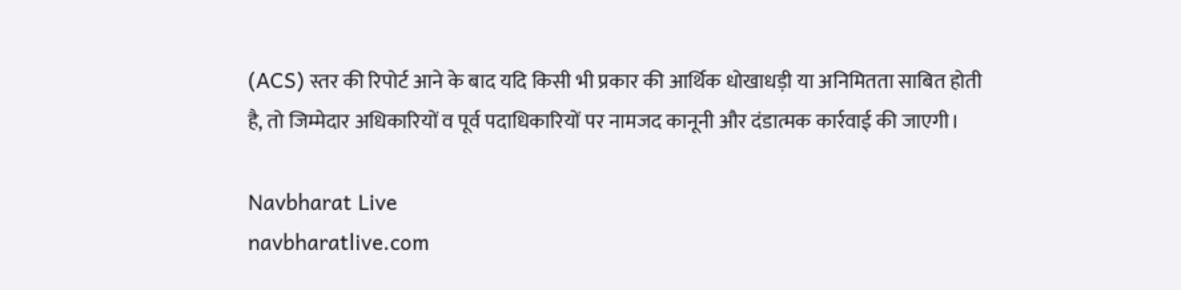(ACS) स्तर की रिपोर्ट आने के बाद यदि किसी भी प्रकार की आर्थिक धोखाधड़ी या अनिमितता साबित होती है, तो जिम्मेदार अधिकारियों व पूर्व पदाधिकारियों पर नामजद कानूनी और दंडात्मक कार्रवाई की जाएगी।

Navbharat Live
navbharatlive.com